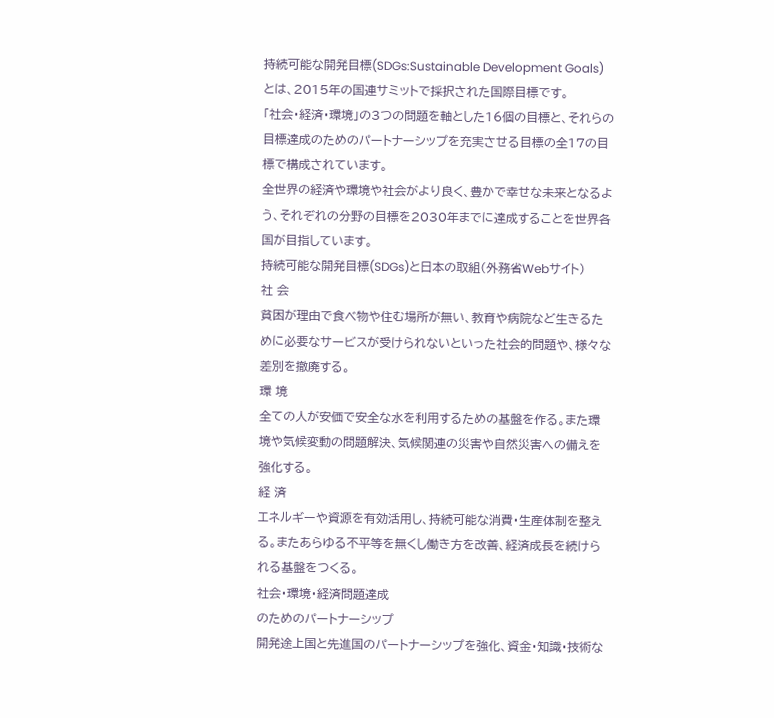持続可能な開発目標(SDGs:Sustainable Development Goals)とは、2015年の国連サミットで採択された国際目標です。
「社会・経済・環境」の3つの問題を軸とした16個の目標と、それらの目標達成のためのパートナーシップを充実させる目標の全17の目標で構成されています。
全世界の経済や環境や社会がより良く、豊かで幸せな未来となるよう、それぞれの分野の目標を2030年までに達成することを世界各国が目指しています。
持続可能な開発目標(SDGs)と日本の取組(外務省Webサイト)
社 会
貧困が理由で食べ物や住む場所が無い、教育や病院など生きるために必要なサービスが受けられないといった社会的問題や、様々な差別を撤廃する。
環 境
全ての人が安価で安全な水を利用するための基盤を作る。また環境や気候変動の問題解決、気候関連の災害や自然災害への備えを強化する。
経 済
エネルギーや資源を有効活用し、持続可能な消費・生産体制を整える。またあらゆる不平等を無くし働き方を改善、経済成長を続けられる基盤をつくる。
社会・環境・経済問題達成
のためのパートナーシップ
開発途上国と先進国のパートナーシップを強化、資金・知識・技術な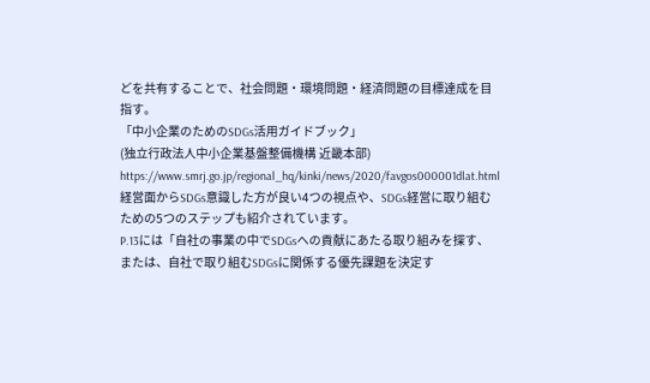どを共有することで、社会問題・環境問題・経済問題の目標達成を目指す。
「中小企業のためのSDGs活用ガイドブック」
(独立行政法人中小企業基盤整備機構 近畿本部)
https://www.smrj.go.jp/regional_hq/kinki/news/2020/favgos000001dlat.html
経営面からSDGs意識した方が良い4つの視点や、SDGs経営に取り組むための5つのステップも紹介されています。
P.13には「自社の事業の中でSDGsへの貢献にあたる取り組みを探す、または、自社で取り組むSDGsに関係する優先課題を決定す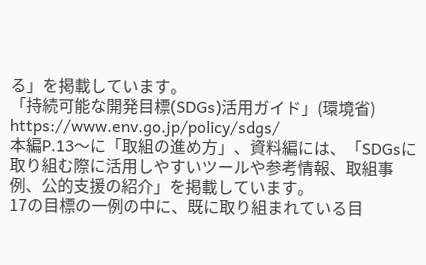る」を掲載しています。
「持続可能な開発目標(SDGs)活用ガイド」(環境省)
https://www.env.go.jp/policy/sdgs/
本編P.13〜に「取組の進め方」、資料編には、「SDGsに取り組む際に活用しやすいツールや参考情報、取組事例、公的支援の紹介」を掲載しています。
17の目標の一例の中に、既に取り組まれている目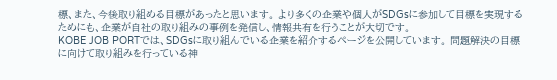標、また、今後取り組める目標があったと思います。 より多くの企業や個人がSDGsに参加して目標を実現するためにも、企業が自社の取り組みの事例を発信し、情報共有を行うことが大切です。
KOBE JOB PORTでは、SDGsに取り組んでいる企業を紹介するページを公開しています。 問題解決の目標に向けて取り組みを行っている神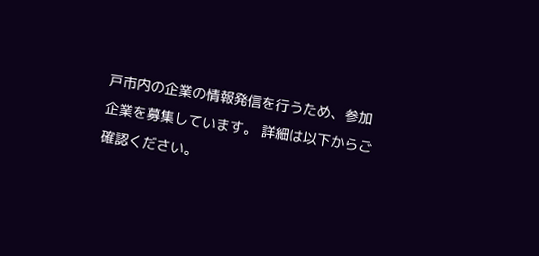戸市内の企業の情報発信を行うため、参加企業を募集しています。 詳細は以下からご確認ください。